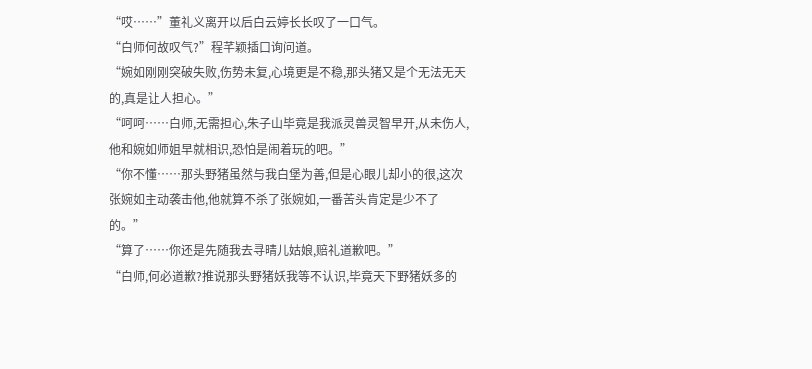“哎……”董礼义离开以后白云婷长长叹了一口气。
“白师何故叹气?”程芊颖插口询问道。
“婉如刚刚突破失败,伤势未复,心境更是不稳,那头猪又是个无法无天的,真是让人担心。”
“呵呵……白师,无需担心,朱子山毕竟是我派灵兽灵智早开,从未伤人,他和婉如师姐早就相识,恐怕是闹着玩的吧。”
“你不懂……那头野猪虽然与我白堡为善,但是心眼儿却小的很,这次张婉如主动袭击他,他就算不杀了张婉如,一番苦头肯定是少不了的。”
“算了……你还是先随我去寻晴儿姑娘,赔礼道歉吧。”
“白师,何必道歉?推说那头野猪妖我等不认识,毕竟天下野猪妖多的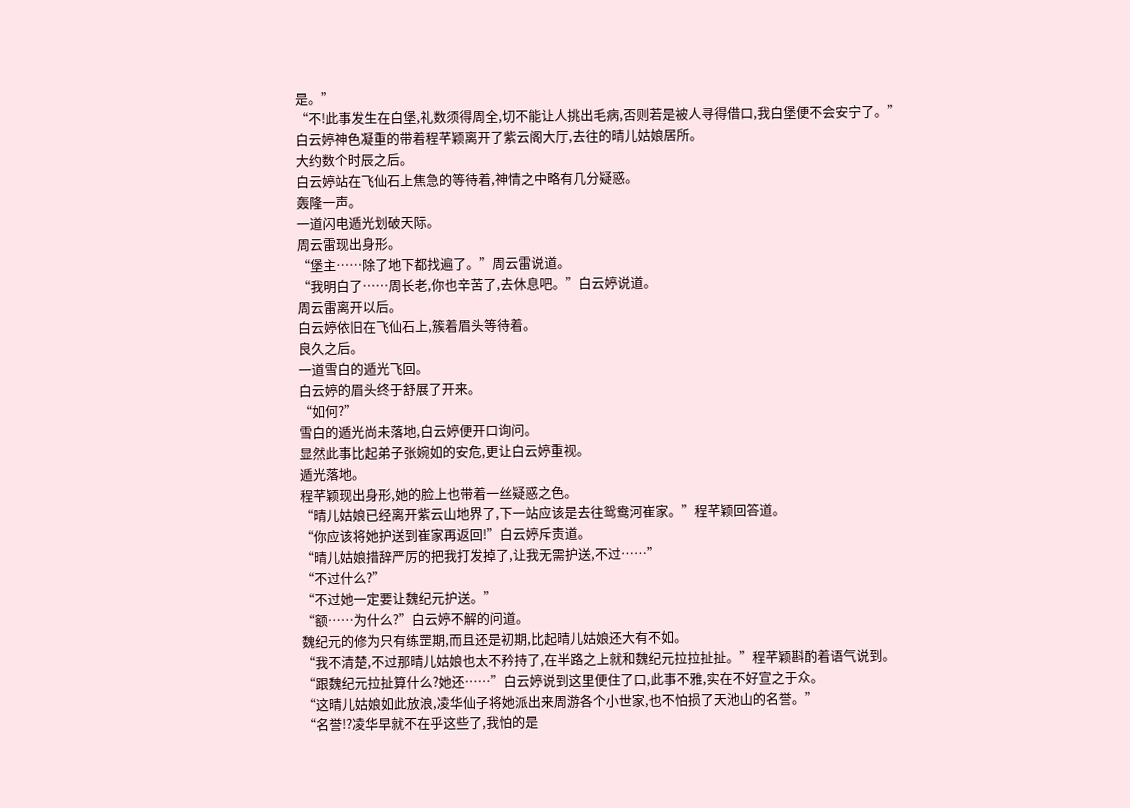是。”
“不!此事发生在白堡,礼数须得周全,切不能让人挑出毛病,否则若是被人寻得借口,我白堡便不会安宁了。”
白云婷神色凝重的带着程芊颖离开了紫云阁大厅,去往的晴儿姑娘居所。
大约数个时辰之后。
白云婷站在飞仙石上焦急的等待着,神情之中略有几分疑惑。
轰隆一声。
一道闪电遁光划破天际。
周云雷现出身形。
“堡主……除了地下都找遍了。”周云雷说道。
“我明白了……周长老,你也辛苦了,去休息吧。”白云婷说道。
周云雷离开以后。
白云婷依旧在飞仙石上,簇着眉头等待着。
良久之后。
一道雪白的遁光飞回。
白云婷的眉头终于舒展了开来。
“如何?”
雪白的遁光尚未落地,白云婷便开口询问。
显然此事比起弟子张婉如的安危,更让白云婷重视。
遁光落地。
程芊颖现出身形,她的脸上也带着一丝疑惑之色。
“晴儿姑娘已经离开紫云山地界了,下一站应该是去往鸳鸯河崔家。”程芊颖回答道。
“你应该将她护送到崔家再返回!”白云婷斥责道。
“晴儿姑娘措辞严厉的把我打发掉了,让我无需护送,不过……”
“不过什么?”
“不过她一定要让魏纪元护送。”
“额……为什么?”白云婷不解的问道。
魏纪元的修为只有练罡期,而且还是初期,比起晴儿姑娘还大有不如。
“我不清楚,不过那晴儿姑娘也太不矜持了,在半路之上就和魏纪元拉拉扯扯。”程芊颖斟酌着语气说到。
“跟魏纪元拉扯算什么?她还……”白云婷说到这里便住了口,此事不雅,实在不好宣之于众。
“这晴儿姑娘如此放浪,凌华仙子将她派出来周游各个小世家,也不怕损了天池山的名誉。”
“名誉!?凌华早就不在乎这些了,我怕的是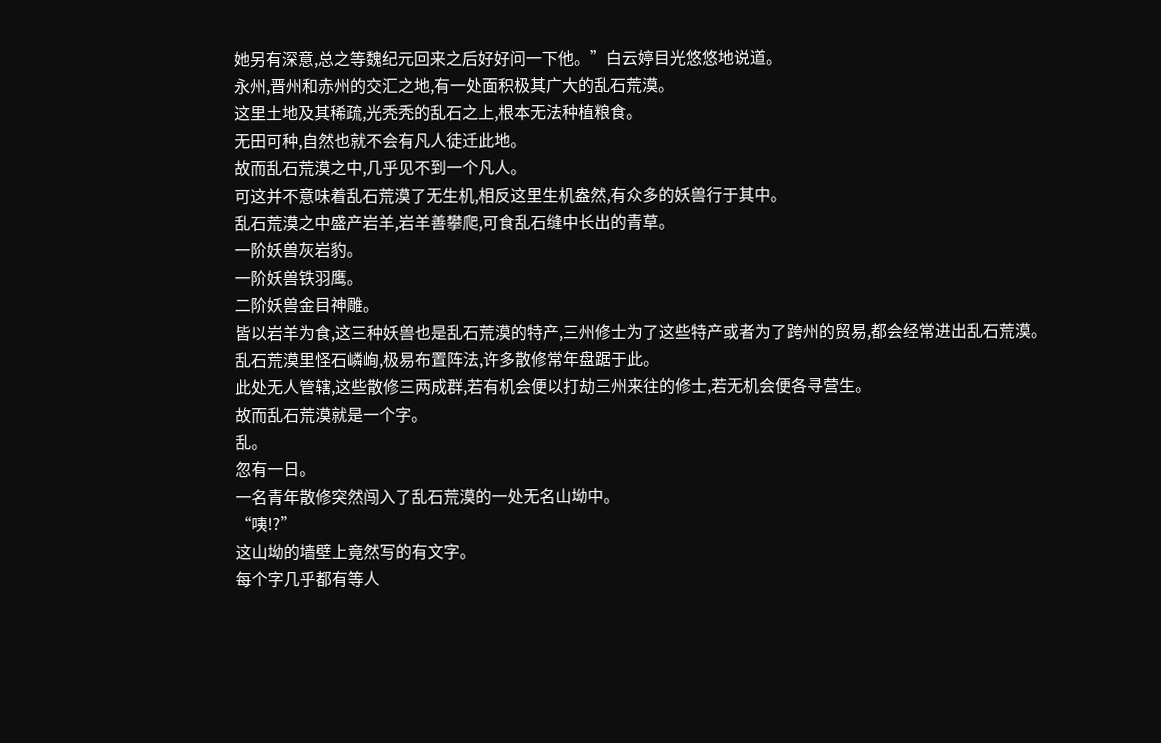她另有深意,总之等魏纪元回来之后好好问一下他。”白云婷目光悠悠地说道。
永州,晋州和赤州的交汇之地,有一处面积极其广大的乱石荒漠。
这里土地及其稀疏,光秃秃的乱石之上,根本无法种植粮食。
无田可种,自然也就不会有凡人徒迁此地。
故而乱石荒漠之中,几乎见不到一个凡人。
可这并不意味着乱石荒漠了无生机,相反这里生机盎然,有众多的妖兽行于其中。
乱石荒漠之中盛产岩羊,岩羊善攀爬,可食乱石缝中长出的青草。
一阶妖兽灰岩豹。
一阶妖兽铁羽鹰。
二阶妖兽金目神雕。
皆以岩羊为食,这三种妖兽也是乱石荒漠的特产,三州修士为了这些特产或者为了跨州的贸易,都会经常进出乱石荒漠。
乱石荒漠里怪石嶙峋,极易布置阵法,许多散修常年盘踞于此。
此处无人管辖,这些散修三两成群,若有机会便以打劫三州来往的修士,若无机会便各寻营生。
故而乱石荒漠就是一个字。
乱。
忽有一日。
一名青年散修突然闯入了乱石荒漠的一处无名山坳中。
“咦!?”
这山坳的墙壁上竟然写的有文字。
每个字几乎都有等人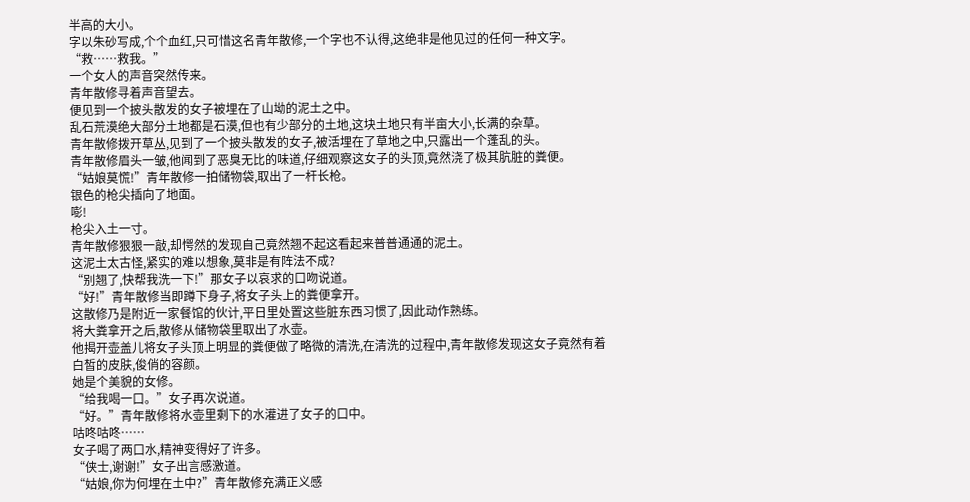半高的大小。
字以朱砂写成,个个血红,只可惜这名青年散修,一个字也不认得,这绝非是他见过的任何一种文字。
“救……救我。”
一个女人的声音突然传来。
青年散修寻着声音望去。
便见到一个披头散发的女子被埋在了山坳的泥土之中。
乱石荒漠绝大部分土地都是石漠,但也有少部分的土地,这块土地只有半亩大小,长满的杂草。
青年散修拨开草丛,见到了一个披头散发的女子,被活埋在了草地之中,只露出一个蓬乱的头。
青年散修眉头一皱,他闻到了恶臭无比的味道,仔细观察这女子的头顶,竟然浇了极其肮脏的粪便。
“姑娘莫慌!”青年散修一拍储物袋,取出了一杆长枪。
银色的枪尖插向了地面。
嘭!
枪尖入土一寸。
青年散修狠狠一敲,却愕然的发现自己竟然翘不起这看起来普普通通的泥土。
这泥土太古怪,紧实的难以想象,莫非是有阵法不成?
“别翘了,快帮我洗一下!”那女子以哀求的口吻说道。
“好!”青年散修当即蹲下身子,将女子头上的粪便拿开。
这散修乃是附近一家餐馆的伙计,平日里处置这些脏东西习惯了,因此动作熟练。
将大粪拿开之后,散修从储物袋里取出了水壶。
他揭开壶盖儿将女子头顶上明显的粪便做了略微的清洗,在清洗的过程中,青年散修发现这女子竟然有着白皙的皮肤,俊俏的容颜。
她是个美貌的女修。
“给我喝一口。”女子再次说道。
“好。”青年散修将水壶里剩下的水灌进了女子的口中。
咕咚咕咚……
女子喝了两口水,精神变得好了许多。
“侠士,谢谢!”女子出言感激道。
“姑娘,你为何埋在土中?”青年散修充满正义感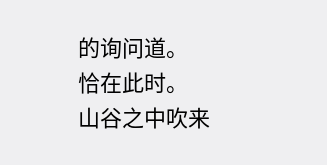的询问道。
恰在此时。
山谷之中吹来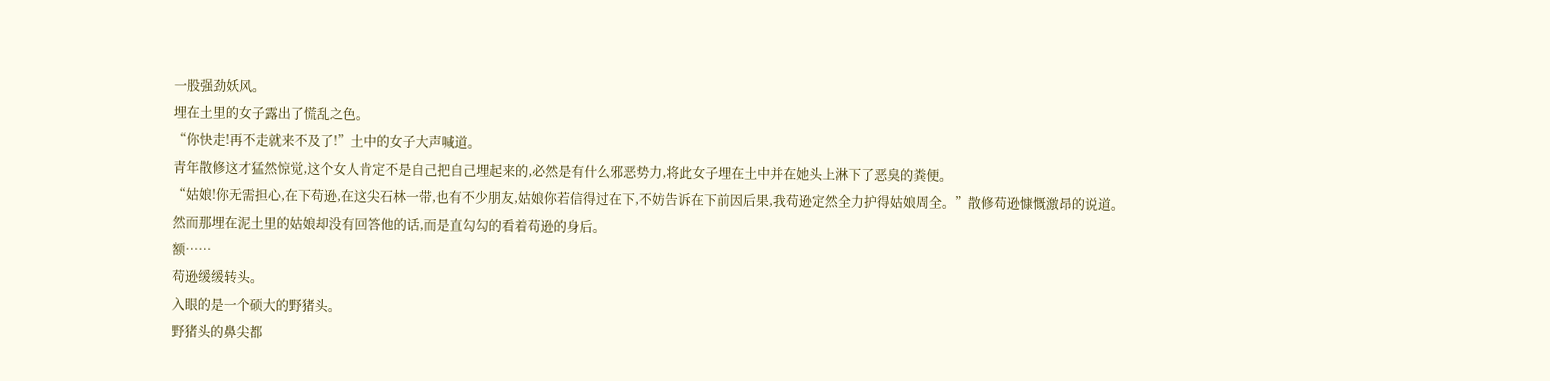一股强劲妖风。
埋在土里的女子露出了慌乱之色。
“你快走!再不走就来不及了!”土中的女子大声喊道。
青年散修这才猛然惊觉,这个女人肯定不是自己把自己埋起来的,必然是有什么邪恶势力,将此女子埋在土中并在她头上淋下了恶臭的粪便。
“姑娘!你无需担心,在下苟逊,在这尖石林一带,也有不少朋友,姑娘你若信得过在下,不妨告诉在下前因后果,我苟逊定然全力护得姑娘周全。”散修苟逊慷慨激昂的说道。
然而那埋在泥土里的姑娘却没有回答他的话,而是直勾勾的看着苟逊的身后。
额……
苟逊缓缓转头。
入眼的是一个硕大的野猪头。
野猪头的鼻尖都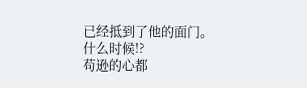已经抵到了他的面门。
什么时候!?
苟逊的心都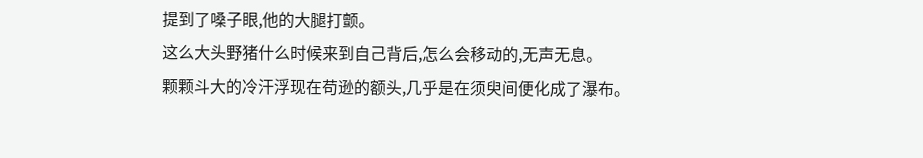提到了嗓子眼,他的大腿打颤。
这么大头野猪什么时候来到自己背后,怎么会移动的,无声无息。
颗颗斗大的冷汗浮现在苟逊的额头,几乎是在须臾间便化成了瀑布。